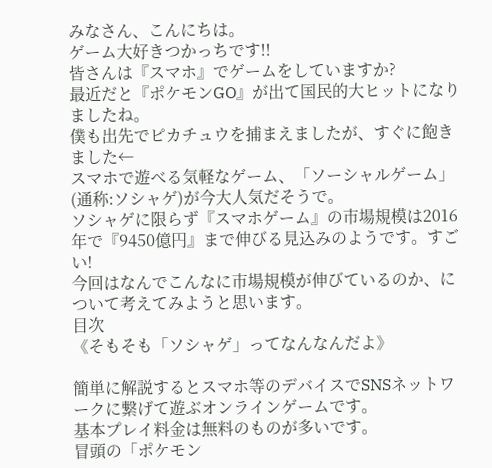みなさん、こんにちは。
ゲーム大好きつかっちです!!
皆さんは『スマホ』でゲームをしていますか?
最近だと『ポケモンGO』が出て国民的大ヒットになりましたね。
僕も出先でピカチュウを捕まえましたが、すぐに飽きました←
スマホで遊べる気軽なゲーム、「ソーシャルゲーム」(通称:ソシャゲ)が今大人気だそうで。
ソシャゲに限らず『スマホゲーム』の市場規模は2016年で『9450億円』まで伸びる見込みのようです。すごい!
今回はなんでこんなに市場規模が伸びているのか、について考えてみようと思います。
目次
《そもそも「ソシャゲ」ってなんなんだよ》

簡単に解説するとスマホ等のデバイスでSNSネットワークに繋げて遊ぶオンラインゲームです。
基本プレイ料金は無料のものが多いです。
冒頭の「ポケモン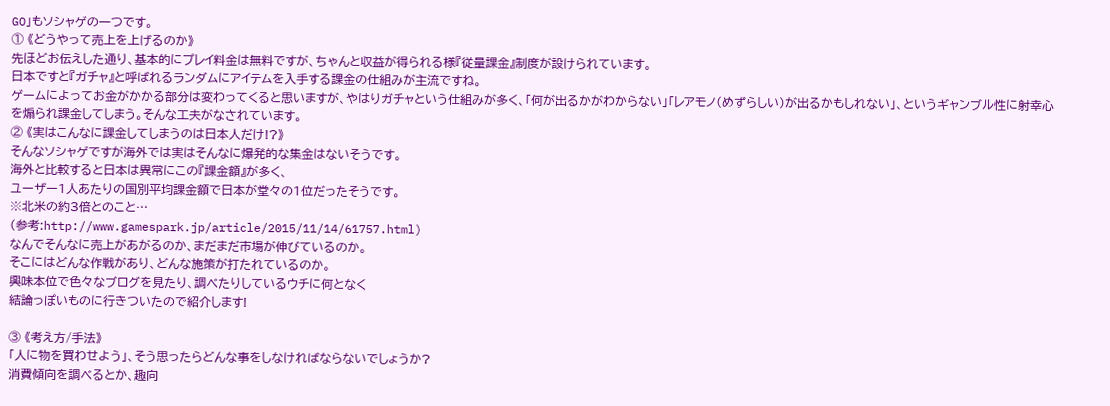GO」もソシャゲの一つです。
① 《どうやって売上を上げるのか》
先ほどお伝えした通り、基本的にプレイ料金は無料ですが、ちゃんと収益が得られる様『従量課金』制度が設けられています。
日本ですと『ガチャ』と呼ばれるランダムにアイテムを入手する課金の仕組みが主流ですね。
ゲームによってお金がかかる部分は変わってくると思いますが、やはりガチャという仕組みが多く、「何が出るかがわからない」「レアモノ(めずらしい)が出るかもしれない」、というギャンブル性に射幸心を煽られ課金してしまう。そんな工夫がなされています。
② 《実はこんなに課金してしまうのは日本人だけ!?》
そんなソシャゲですが海外では実はそんなに爆発的な集金はないそうです。
海外と比較すると日本は異常にこの『課金額』が多く、
ユーザー1人あたりの国別平均課金額で日本が堂々の1位だったそうです。
※北米の約3倍とのこと…
(参考:http://www.gamespark.jp/article/2015/11/14/61757.html)
なんでそんなに売上があがるのか、まだまだ市場が伸びているのか。
そこにはどんな作戦があり、どんな施策が打たれているのか。
興味本位で色々なブログを見たり、調べたりしているウチに何となく
結論っぽいものに行きついたので紹介します!

③ 《考え方/手法》
「人に物を買わせよう」、そう思ったらどんな事をしなければならないでしょうか?
消費傾向を調べるとか、趣向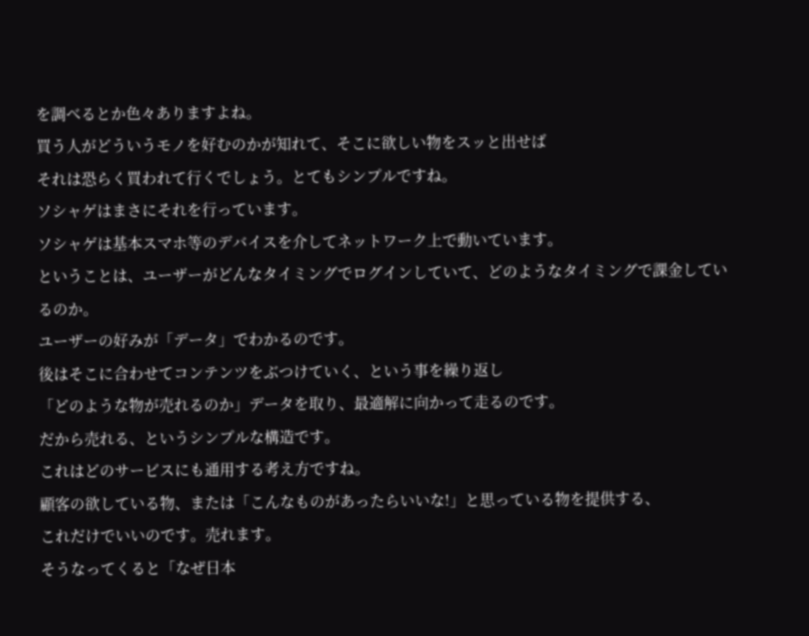を調べるとか色々ありますよね。
買う人がどういうモノを好むのかが知れて、そこに欲しい物をスッと出せば
それは恐らく買われて行くでしょう。とてもシンプルですね。
ソシャゲはまさにそれを行っています。
ソシャゲは基本スマホ等のデバイスを介してネットワーク上で動いています。
ということは、ユーザーがどんなタイミングでログインしていて、どのようなタイミングで課金しているのか。
ユーザーの好みが「データ」でわかるのです。
後はそこに合わせてコンテンツをぶつけていく、という事を繰り返し
「どのような物が売れるのか」データを取り、最適解に向かって走るのです。
だから売れる、というシンプルな構造です。
これはどのサービスにも通用する考え方ですね。
顧客の欲している物、または「こんなものがあったらいいな!」と思っている物を提供する、
これだけでいいのです。売れます。
そうなってくると「なぜ日本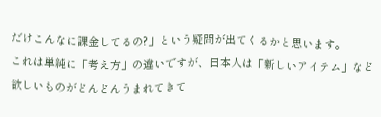だけこんなに課金してるの?」という疑問が出てくるかと思います。
これは単純に「考え方」の違いですが、日本人は「新しいアイテム」など欲しいものがどんどんうまれてきて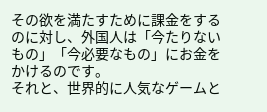その欲を満たすために課金をするのに対し、外国人は「今たりないもの」「今必要なもの」にお金をかけるのです。
それと、世界的に人気なゲームと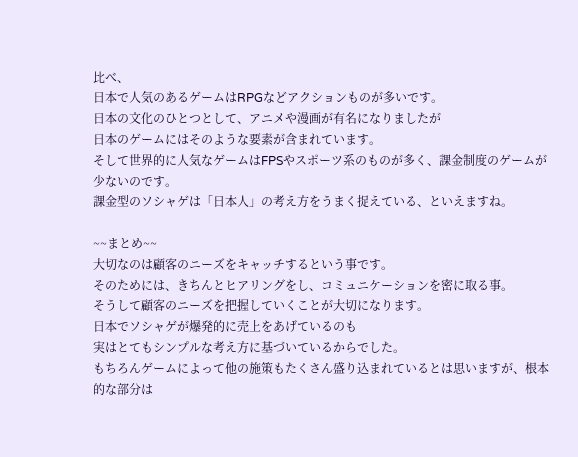比べ、
日本で人気のあるゲームはRPGなどアクションものが多いです。
日本の文化のひとつとして、アニメや漫画が有名になりましたが
日本のゲームにはそのような要素が含まれています。
そして世界的に人気なゲームはFPSやスポーツ系のものが多く、課金制度のゲームが少ないのです。
課金型のソシャゲは「日本人」の考え方をうまく捉えている、といえますね。

~~まとめ~~
大切なのは顧客のニーズをキャッチするという事です。
そのためには、きちんとヒアリングをし、コミュニケーションを密に取る事。
そうして顧客のニーズを把握していくことが大切になります。
日本でソシャゲが爆発的に売上をあげているのも
実はとてもシンプルな考え方に基づいているからでした。
もちろんゲームによって他の施策もたくさん盛り込まれているとは思いますが、根本的な部分は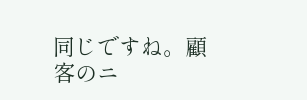同じですね。顧客のニ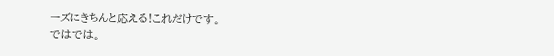ーズにきちんと応える!これだけです。
ではでは。